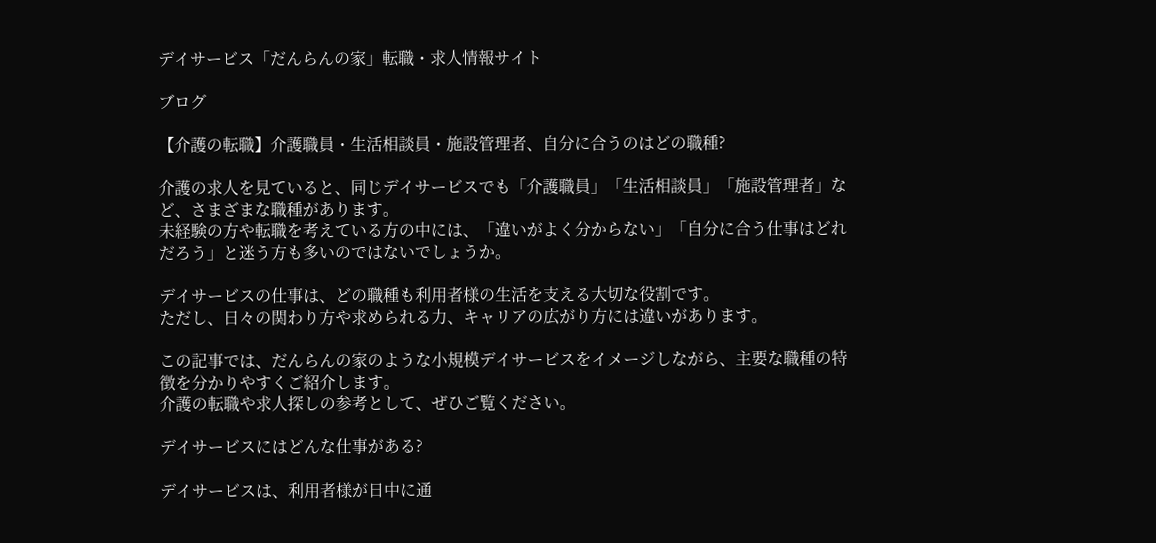デイサービス「だんらんの家」転職・求人情報サイト

ブログ

【介護の転職】介護職員・生活相談員・施設管理者、自分に合うのはどの職種?

介護の求人を見ていると、同じデイサービスでも「介護職員」「生活相談員」「施設管理者」など、さまざまな職種があります。
未経験の方や転職を考えている方の中には、「違いがよく分からない」「自分に合う仕事はどれだろう」と迷う方も多いのではないでしょうか。

デイサービスの仕事は、どの職種も利用者様の生活を支える大切な役割です。
ただし、日々の関わり方や求められる力、キャリアの広がり方には違いがあります。

この記事では、だんらんの家のような小規模デイサービスをイメージしながら、主要な職種の特徴を分かりやすくご紹介します。
介護の転職や求人探しの参考として、ぜひご覧ください。

デイサービスにはどんな仕事がある?

デイサービスは、利用者様が日中に通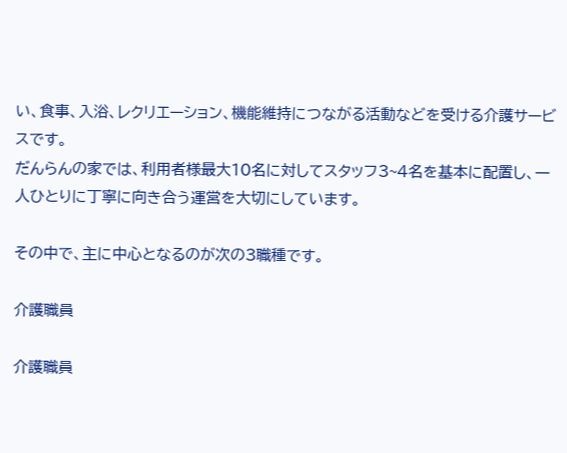い、食事、入浴、レクリエーション、機能維持につながる活動などを受ける介護サービスです。
だんらんの家では、利用者様最大10名に対してスタッフ3~4名を基本に配置し、一人ひとりに丁寧に向き合う運営を大切にしています。

その中で、主に中心となるのが次の3職種です。

介護職員

介護職員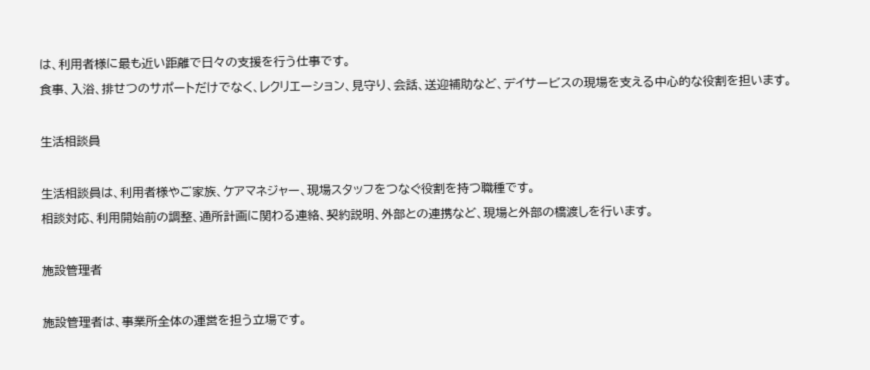は、利用者様に最も近い距離で日々の支援を行う仕事です。
食事、入浴、排せつのサポートだけでなく、レクリエーション、見守り、会話、送迎補助など、デイサービスの現場を支える中心的な役割を担います。

生活相談員

生活相談員は、利用者様やご家族、ケアマネジャー、現場スタッフをつなぐ役割を持つ職種です。
相談対応、利用開始前の調整、通所計画に関わる連絡、契約説明、外部との連携など、現場と外部の橋渡しを行います。

施設管理者

施設管理者は、事業所全体の運営を担う立場です。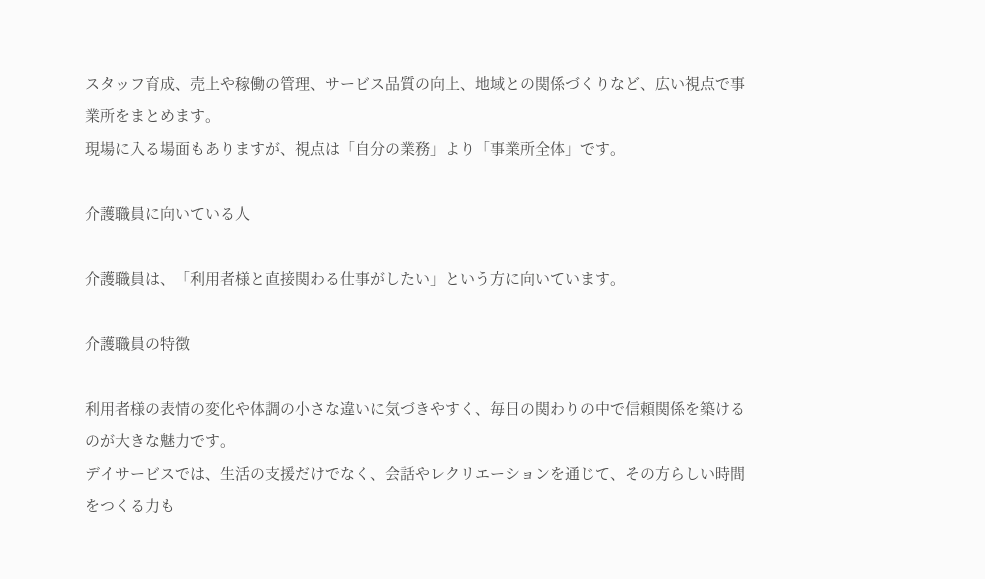スタッフ育成、売上や稼働の管理、サービス品質の向上、地域との関係づくりなど、広い視点で事業所をまとめます。
現場に入る場面もありますが、視点は「自分の業務」より「事業所全体」です。

介護職員に向いている人

介護職員は、「利用者様と直接関わる仕事がしたい」という方に向いています。

介護職員の特徴

利用者様の表情の変化や体調の小さな違いに気づきやすく、毎日の関わりの中で信頼関係を築けるのが大きな魅力です。
デイサービスでは、生活の支援だけでなく、会話やレクリエーションを通じて、その方らしい時間をつくる力も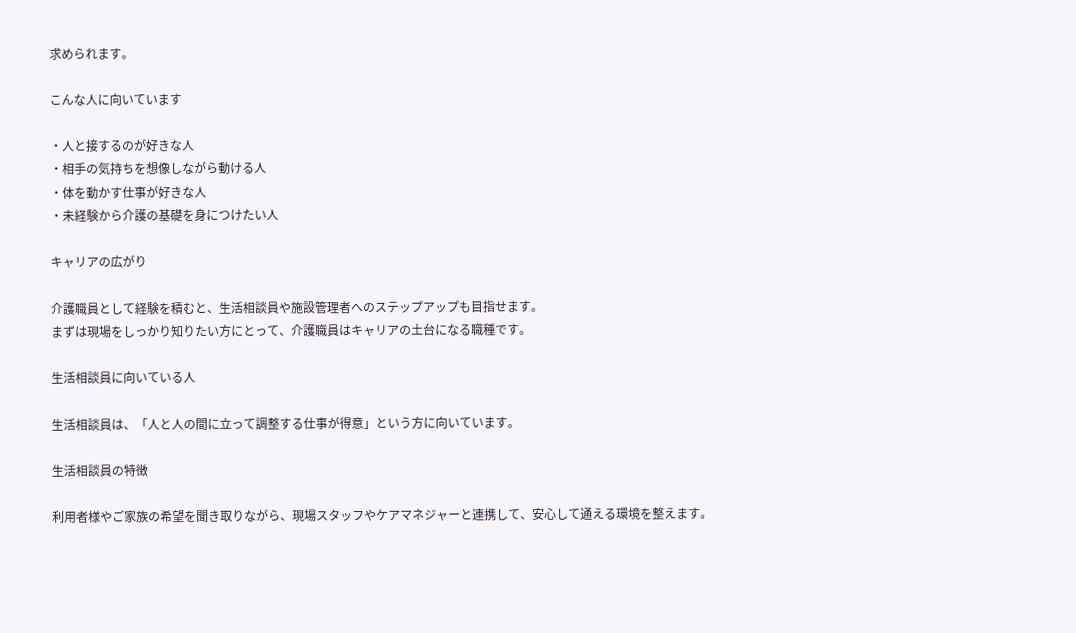求められます。

こんな人に向いています

・人と接するのが好きな人
・相手の気持ちを想像しながら動ける人
・体を動かす仕事が好きな人
・未経験から介護の基礎を身につけたい人

キャリアの広がり

介護職員として経験を積むと、生活相談員や施設管理者へのステップアップも目指せます。
まずは現場をしっかり知りたい方にとって、介護職員はキャリアの土台になる職種です。

生活相談員に向いている人

生活相談員は、「人と人の間に立って調整する仕事が得意」という方に向いています。

生活相談員の特徴

利用者様やご家族の希望を聞き取りながら、現場スタッフやケアマネジャーと連携して、安心して通える環境を整えます。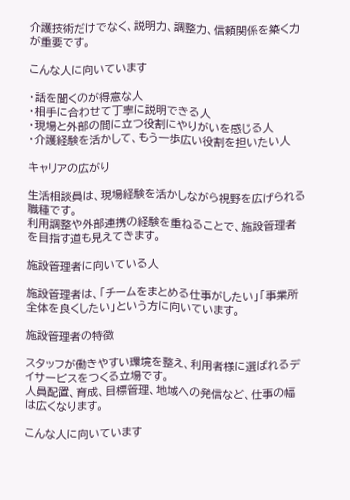介護技術だけでなく、説明力、調整力、信頼関係を築く力が重要です。

こんな人に向いています

・話を聞くのが得意な人
・相手に合わせて丁寧に説明できる人
・現場と外部の間に立つ役割にやりがいを感じる人
・介護経験を活かして、もう一歩広い役割を担いたい人

キャリアの広がり

生活相談員は、現場経験を活かしながら視野を広げられる職種です。
利用調整や外部連携の経験を重ねることで、施設管理者を目指す道も見えてきます。

施設管理者に向いている人

施設管理者は、「チームをまとめる仕事がしたい」「事業所全体を良くしたい」という方に向いています。

施設管理者の特徴

スタッフが働きやすい環境を整え、利用者様に選ばれるデイサービスをつくる立場です。
人員配置、育成、目標管理、地域への発信など、仕事の幅は広くなります。

こんな人に向いています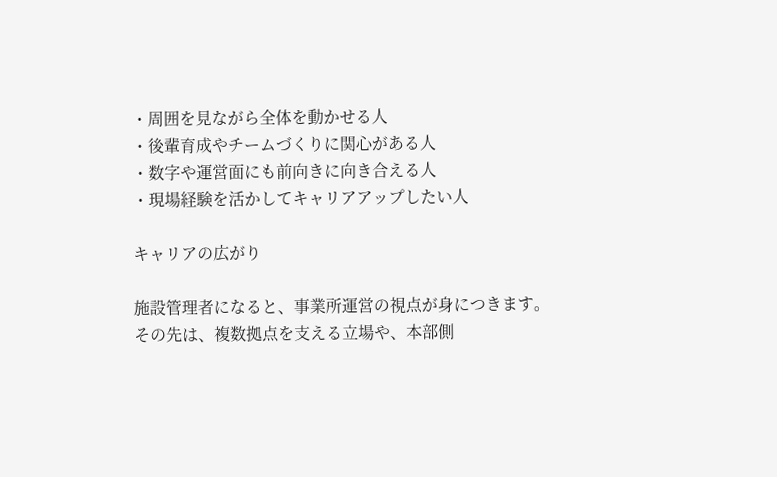・周囲を見ながら全体を動かせる人
・後輩育成やチームづくりに関心がある人
・数字や運営面にも前向きに向き合える人
・現場経験を活かしてキャリアアップしたい人

キャリアの広がり

施設管理者になると、事業所運営の視点が身につきます。
その先は、複数拠点を支える立場や、本部側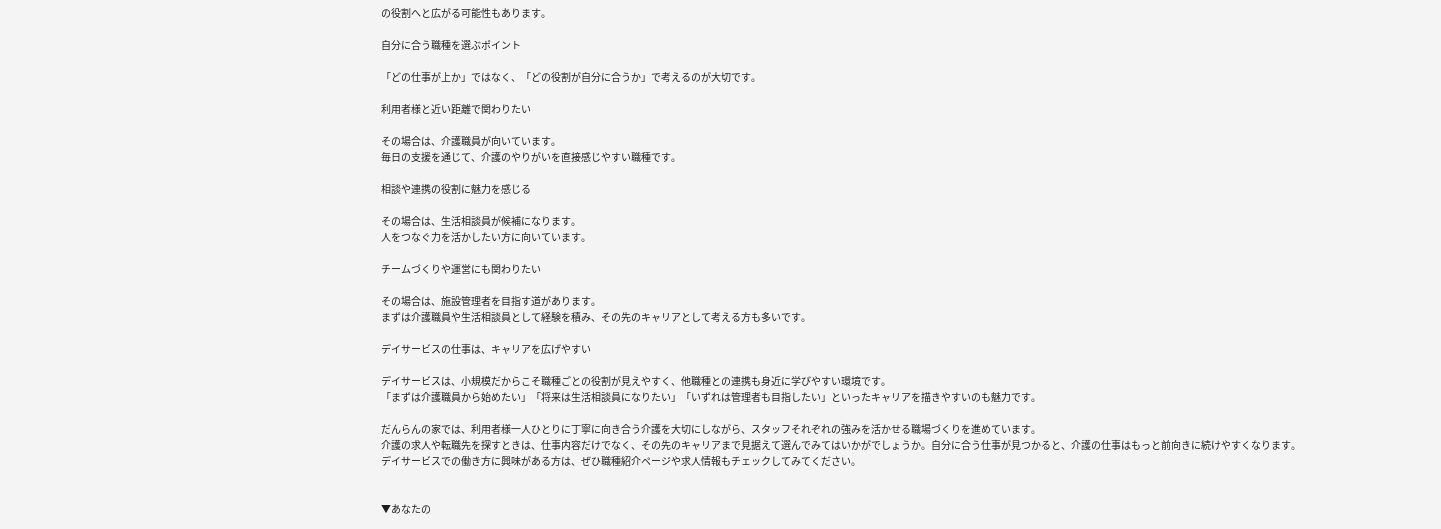の役割へと広がる可能性もあります。

自分に合う職種を選ぶポイント

「どの仕事が上か」ではなく、「どの役割が自分に合うか」で考えるのが大切です。

利用者様と近い距離で関わりたい

その場合は、介護職員が向いています。
毎日の支援を通じて、介護のやりがいを直接感じやすい職種です。

相談や連携の役割に魅力を感じる

その場合は、生活相談員が候補になります。
人をつなぐ力を活かしたい方に向いています。

チームづくりや運営にも関わりたい

その場合は、施設管理者を目指す道があります。
まずは介護職員や生活相談員として経験を積み、その先のキャリアとして考える方も多いです。

デイサービスの仕事は、キャリアを広げやすい

デイサービスは、小規模だからこそ職種ごとの役割が見えやすく、他職種との連携も身近に学びやすい環境です。
「まずは介護職員から始めたい」「将来は生活相談員になりたい」「いずれは管理者も目指したい」といったキャリアを描きやすいのも魅力です。

だんらんの家では、利用者様一人ひとりに丁寧に向き合う介護を大切にしながら、スタッフそれぞれの強みを活かせる職場づくりを進めています。
介護の求人や転職先を探すときは、仕事内容だけでなく、その先のキャリアまで見据えて選んでみてはいかがでしょうか。自分に合う仕事が見つかると、介護の仕事はもっと前向きに続けやすくなります。
デイサービスでの働き方に興味がある方は、ぜひ職種紹介ページや求人情報もチェックしてみてください。


▼あなたの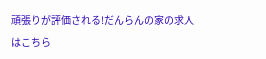頑張りが評価される!だんらんの家の求人はこちら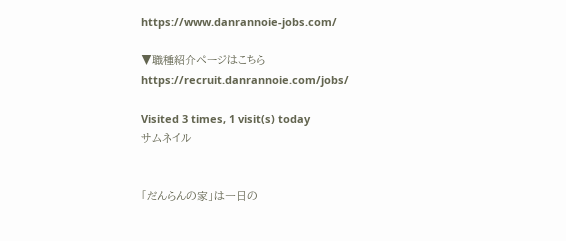https://www.danrannoie-jobs.com/

▼職種紹介ページはこちら
https://recruit.danrannoie.com/jobs/

Visited 3 times, 1 visit(s) today
サムネイル


「だんらんの家」は一日の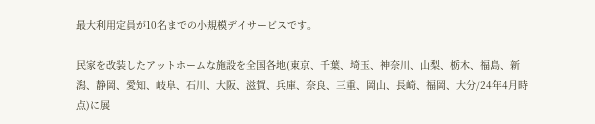最大利用定員が10名までの小規模デイサービスです。

民家を改装したアットホームな施設を全国各地(東京、千葉、埼玉、神奈川、山梨、栃木、福島、新潟、静岡、愛知、岐阜、石川、大阪、滋賀、兵庫、奈良、三重、岡山、長崎、福岡、大分/24年4月時点)に展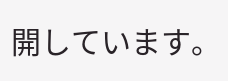開しています。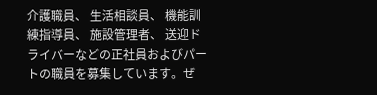介護職員、 生活相談員、 機能訓練指導員、 施設管理者、 送迎ドライバーなどの正社員およびパートの職員を募集しています。ぜ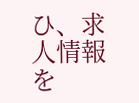ひ、求人情報を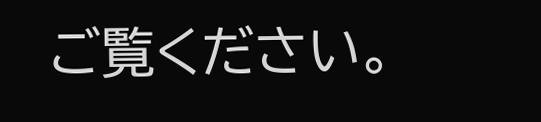ご覧ください。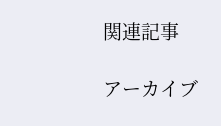関連記事

アーカイブ